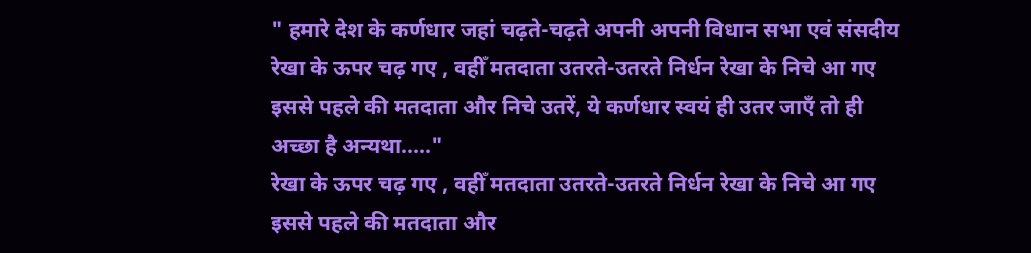" हमारे देश के कर्णधार जहां चढ़ते-चढ़ते अपनी अपनी विधान सभा एवं संसदीय
रेखा के ऊपर चढ़ गए , वहीँ मतदाता उतरते-उतरते निर्धन रेखा के निचे आ गए
इससे पहले की मतदाता और निचे उतरें, ये कर्णधार स्वयं ही उतर जाएँ तो ही
अच्छा है अन्यथा....."
रेखा के ऊपर चढ़ गए , वहीँ मतदाता उतरते-उतरते निर्धन रेखा के निचे आ गए
इससे पहले की मतदाता और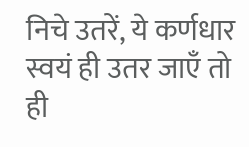निचे उतरें, ये कर्णधार स्वयं ही उतर जाएँ तो ही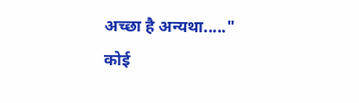अच्छा है अन्यथा....."
कोई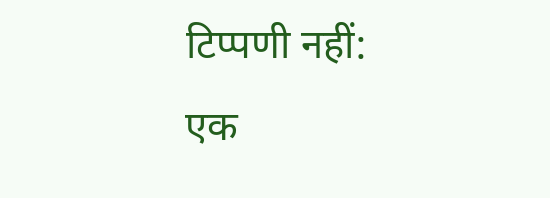टिप्पणी नहीं:
एक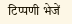टिप्पणी भेजें